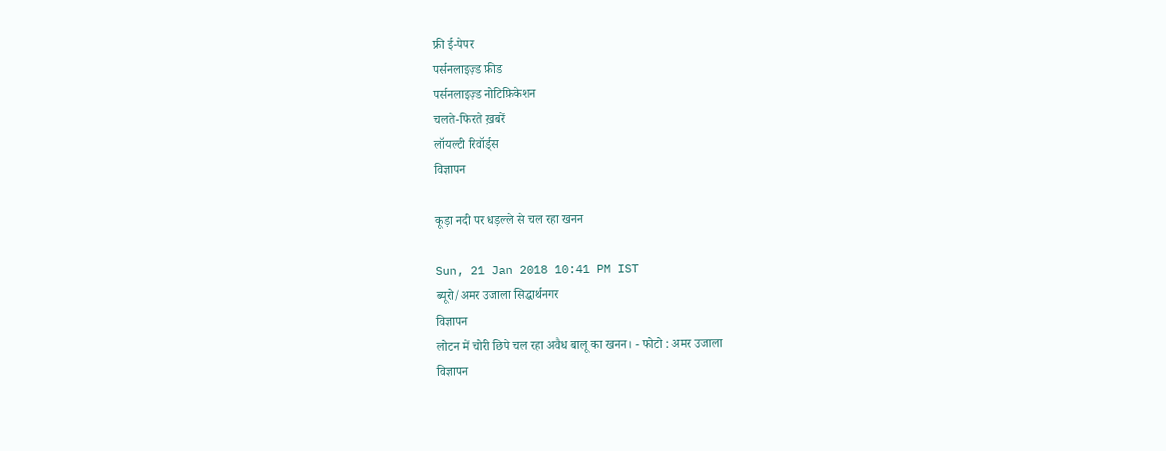फ्री ई-पेपर
पर्सनलाइज़्ड फ़ीड
पर्सनलाइज़्ड नोटिफ़िकेशन
चलते-फिरते ख़बरें
लॉयल्टी रिवॉर्ड्स
विज्ञापन

कूड़ा नदी पर धड़ल्ले से चल रहा खनन

Sun, 21 Jan 2018 10:41 PM IST
ब्यूरो/अमर उजाला सिद्धार्थनगर
विज्ञापन
लोटन में चोरी छिपे चल रहा अवैध बालू का खनन। - फोटो : अमर उजाला
विज्ञापन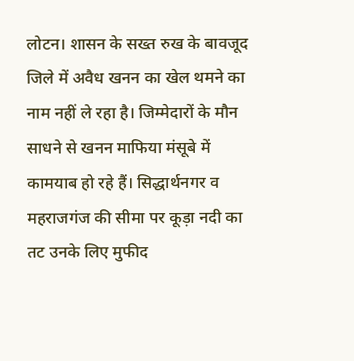लोटन। शासन के सख्त रुख के बावजूद जिले में अवैध खनन का खेल थमने का नाम नहीं ले रहा है। जिम्मेदारों के मौन साधने से खनन माफिया मंसूबे में कामयाब हो रहे हैं। सिद्धार्थनगर व महराजगंज की सीमा पर कूड़ा नदी का तट उनके लिए मुफीद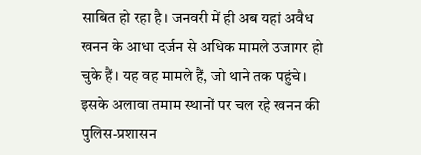साबित हो रहा है। जनवरी में ही अब यहां अवैध खनन के आधा दर्जन से अधिक मामले उजागर हो चुके हैं। यह वह मामले हैं, जो थाने तक पहुंचे। इसके अलावा तमाम स्थानों पर चल रहे खनन की पुलिस-प्रशासन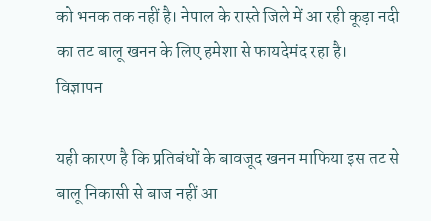को भनक तक नहीं है। नेपाल के रास्ते जिले में आ रही कूड़ा नदी का तट बालू खनन के लिए हमेशा से फायदेमंद रहा है।
विज्ञापन

यही कारण है कि प्रतिबंधों के बावजूद खनन माफिया इस तट से बालू निकासी से बाज नहीं आ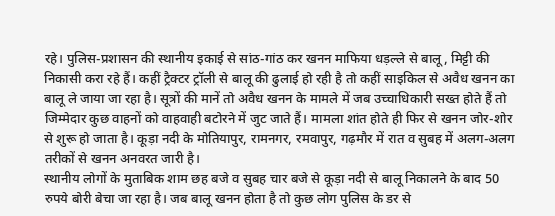रहे। पुलिस-प्रशासन की स्थानीय इकाई से सांठ-गांठ कर खनन माफिया धड़ल्ले से बालू, मिट्टी की निकासी करा रहे हैं। कहीं ट्रैक्टर ट्रॉली से बालू की ढुलाई हो रही है तो कहीं साइकिल से अवैध खनन का बालू ले जाया जा रहा है। सूत्रों की मानें तो अवैध खनन के मामले में जब उच्चाधिकारी सख्त होते हैं तो जिम्मेदार कुछ वाहनों को वाहवाही बटोरने में जुट जाते हैं। मामला शांत होते ही फिर से खनन जोर-शोर से शुरू हो जाता है। कूड़ा नदी के मोतियापुर, रामनगर, रमवापुर, गढ़मौर में रात व सुबह में अलग-अलग तरीकों से खनन अनवरत जारी है।
स्थानीय लोगों के मुताबिक शाम छह बजे व सुबह चार बजे से कूड़ा नदी से बालू निकालने के बाद 50 रुपये बोरी बेचा जा रहा है। जब बालू खनन होता है तो कुछ लोग पुलिस के डर से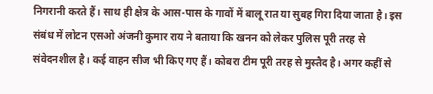निगरानी करते हैं। साथ ही क्षेत्र के आस-पास के गावों में बालू रात या सुबह गिरा दिया जाता है। इस संबंध में लोटन एसओ अंजनी कुमार राय ने बताया कि खनन को लेकर पुलिस पूरी तरह से संवेदनशील है। कई वाहन सीज भी किए गए हैं। कोबरा टीम पूरी तरह से मुस्तैद है। अगर कहीं से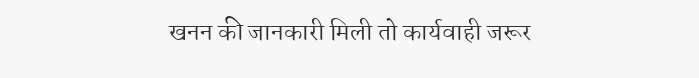खनन की जानकारी मिली तो कार्यवाही जरूर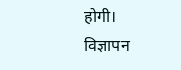होगी।
विज्ञापन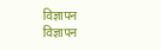विज्ञापन
विज्ञापन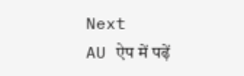Next
AU ऐप में पढ़ें